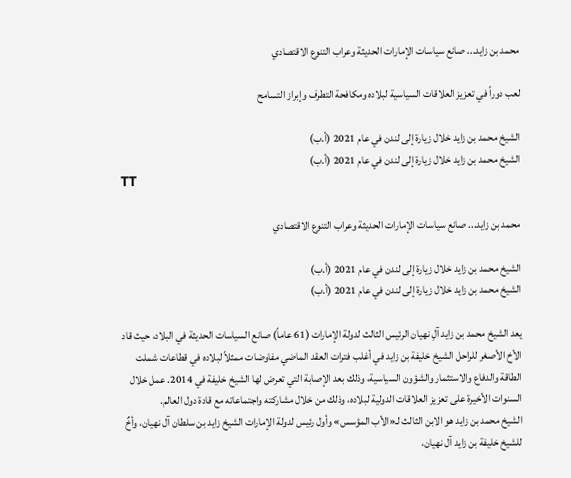محمد بن زايد... صانع سياسات الإمارات الحديثة وعراب التنوع الاقتصادي

لعب دوراً في تعزيز العلاقات السياسية لبلاده ومكافحة التطرف وإبراز التسامح

الشيخ محمد بن زايد خلال زيارة إلى لندن في عام 2021 (أ.ب)
الشيخ محمد بن زايد خلال زيارة إلى لندن في عام 2021 (أ.ب)
TT

محمد بن زايد... صانع سياسات الإمارات الحديثة وعراب التنوع الاقتصادي

الشيخ محمد بن زايد خلال زيارة إلى لندن في عام 2021 (أ.ب)
الشيخ محمد بن زايد خلال زيارة إلى لندن في عام 2021 (أ.ب)

يعد الشيخ محمد بن زايد آلِ نهيان الرئيس الثالث لدولة الإمارات (61 عاماً) صانع السياسات الحديثة في البلاد، حيث قاد الأخ الأصغر للراحل الشيخ خليفة بن زايد في أغلب فترات العقد الماضي مفاوضات ممثلاً لبلاده في قطاعات شملت الطاقة والدفاع والاستثمار والشؤون السياسية، وذلك بعد الإصابة التي تعرض لها الشيخ خليفة في 2014. عمل خلال السنوات الأخيرة على تعزيز العلاقات الدولية لبلاده، وذلك من خلال مشاركته واجتماعاته مع قادة دول العالم.
الشيخ محمد بن زايد هو الابن الثالث لـ«الأب المؤسس» وأول رئيس لدولة الإمارات الشيخ زايد بن سلطان آل نهيان، وأخٌ للشيخ خليفة بن زايد آل نهيان،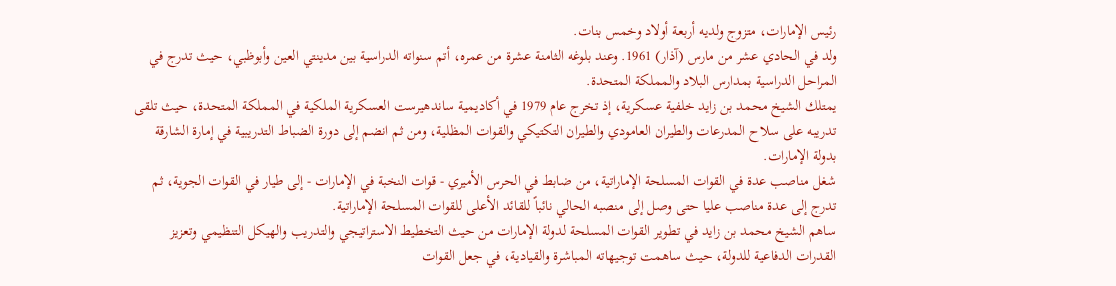رئيس الإمارات، متزوج ولديه أربعة أولاد وخمس بنات.
ولد في الحادي عشر من مارس (آذار) 1961. وعند بلوغه الثامنة عشرة من عمره، أتم سنواته الدراسية بين مدينتي العين وأبوظبي، حيث تدرج في المراحل الدراسية بمدارس البلاد والمملكة المتحدة.
يمتلك الشيخ محمد بن زايد خلفية عسكرية، إذ تخرج عام 1979 في أكاديمية ساندهيرست العسكرية الملكية في المملكة المتحدة، حيث تلقى تدريبه على سلاح المدرعات والطيران العامودي والطيران التكتيكي والقوات المظلية، ومن ثم انضم إلى دورة الضباط التدريبية في إمارة الشارقة بدولة الإمارات.
شغل مناصب عدة في القوات المسلحة الإماراتية، من ضابط في الحرس الأميري - قوات النخبة في الإمارات - إلى طيار في القوات الجوية، ثم تدرج إلى عدة مناصب عليا حتى وصل إلى منصبه الحالي نائباً للقائد الأعلى للقوات المسلحة الإماراتية.
ساهم الشيخ محمد بن زايد في تطوير القوات المسلحة لدولة الإمارات من حيث التخطيط الاستراتيجي والتدريب والهيكل التنظيمي وتعزيز القدرات الدفاعية للدولة، حيث ساهمت توجيهاته المباشرة والقيادية، في جعل القوات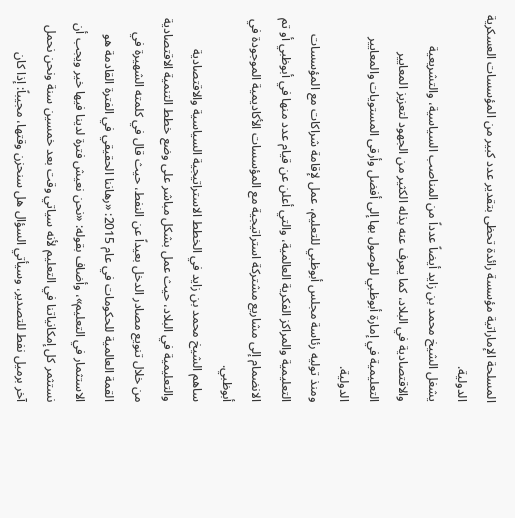المسلحة الإماراتية مؤسسة رائدة تحظى بتقدير عدد كبير من المؤسسات العسكرية الدولية.
يشغل الشيخ محمد بن زايد أيضاً عدداً من المناصب السياسية، والتشريعية والاقتصادية في البلاد، كما يعرف عنه بذله الكثير من الجهود لتعزيز المعايير التعليمية في إمارة أبوظبي للوصول بها إلى أفضل وأرقى المستويات والمعايير الدولية.
ومنذ توليه رئاسة مجلس أبوظبي للتعليم، عمل لإقامة شراكات مع المؤسسات التعليمية والمراكز الفكرية العالمية، والتي أعلن عن قيام عدد منها في أبوظبي أو تم الانضمام إلى مشاريع مشتركة استراتيجية مع المؤسسات الأكاديمية الموجودة في أبوظبي.
ساهم الشيخ محمد بن زايد في الخطط الاستراتيجية السياسية والاقتصادية والتعليمية في البلاد، حيث عمل بشكل مباشر على وضع خطط التنمية الاقتصادية من خلال تنويع مصادر الدخل بعيداً عن النفط، حيث قال في كلمته الشهيرة في القمة العالمية للحكومات في عام 2015: «رهاننا الحقيقي في الفترة القادمة هو الاستثمار في التعليم»، وأضاف بقوله: «نحن نعيش فترة لدينا فيها خير ويجب أن نستثمر كل إمكانياتنا في التعليم لأنه سياتي وقت بعد خمسين سنة ونحن نحمل آخر برميل نفط للتصدير، وسيأتي السؤال هل سنحزن وقتها، مجيباً: إذا كان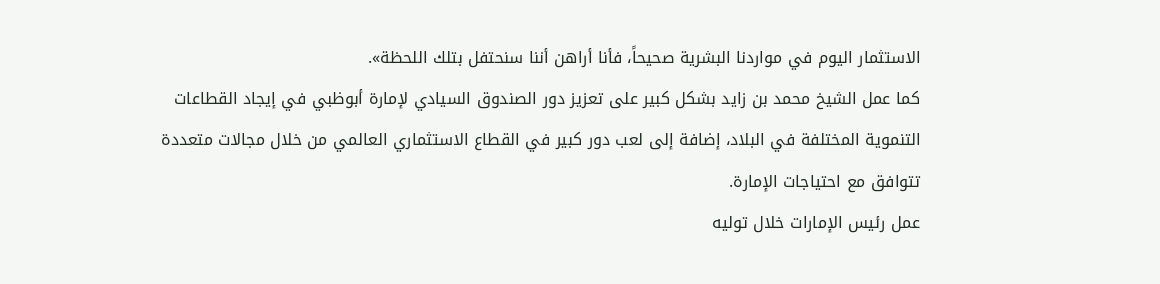الاستثمار اليوم في مواردنا البشرية صحيحاً، فأنا أراهن أننا سنحتفل بتلك اللحظة».
كما عمل الشيخ محمد بن زايد بشكل كبير على تعزيز دور الصندوق السيادي لإمارة أبوظبي في إيجاد القطاعات التنموية المختلفة في البلاد، إضافة إلى لعب دور كبير في القطاع الاستثماري العالمي من خلال مجالات متعددة تتوافق مع احتياجات الإمارة.
عمل رئيس الإمارات خلال توليه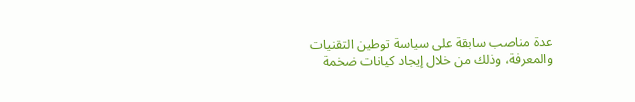عدة مناصب سابقة على سياسة توطين التقنيات والمعرفة، وذلك من خلال إيجاد كيانات ضخمة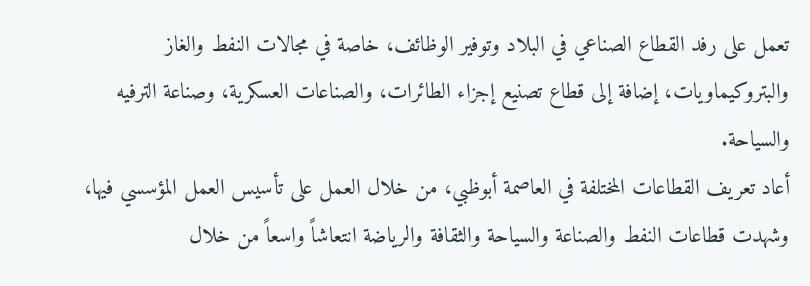تعمل على رفد القطاع الصناعي في البلاد وتوفير الوظائف، خاصة في مجالات النفط والغاز والبتروكيماويات، إضافة إلى قطاع تصنيع إجزاء الطائرات، والصناعات العسكرية، وصناعة الترفيه والسياحة.
أعاد تعريف القطاعات المختلفة في العاصمة أبوظبي، من خلال العمل على تأسيس العمل المؤسسي فيها، وشهدت قطاعات النفط والصناعة والسياحة والثقافة والرياضة انتعاشاً واسعاً من خلال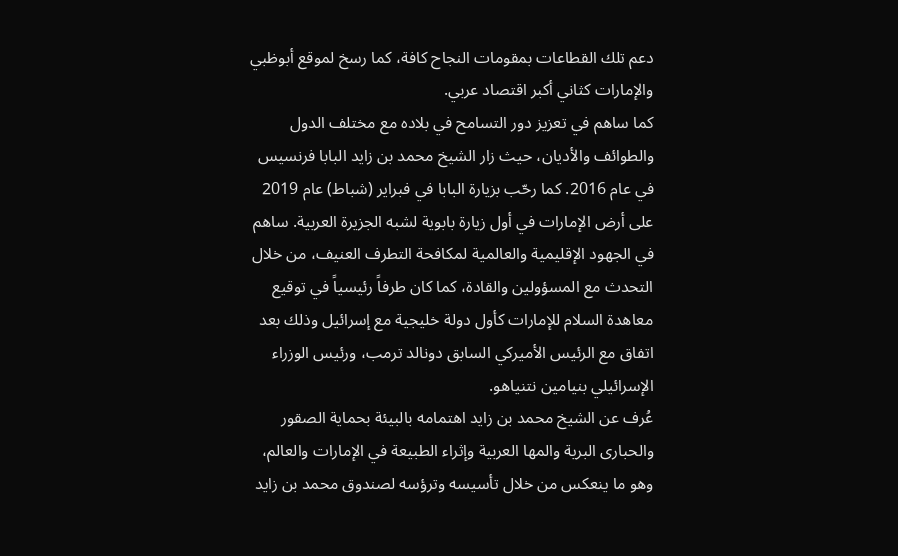دعم تلك القطاعات بمقومات النجاح كافة، كما رسخ لموقع أبوظبي والإمارات كثاني أكبر اقتصاد عربي.
كما ساهم في تعزيز دور التسامح في بلاده مع مختلف الدول والطوائف والأديان، حيث زار الشيخ محمد بن زايد البابا فرنسيس في عام 2016. كما رحّب بزيارة البابا في فبراير (شباط) عام 2019 على أرض الإمارات في أول زيارة بابوية لشبه الجزيرة العربية. ساهم في الجهود الإقليمية والعالمية لمكافحة التطرف العنيف، من خلال التحدث مع المسؤولين والقادة، كما كان طرفاً رئيسياً في توقيع معاهدة السلام للإمارات كأول دولة خليجية مع إسرائيل وذلك بعد اتفاق مع الرئيس الأميركي السابق دونالد ترمب، ورئيس الوزراء الإسرائيلي بنيامين نتنياهو.
عُرف عن الشيخ محمد بن زايد اهتمامه بالبيئة بحماية الصقور والحبارى البرية والمها العربية وإثراء الطبيعة في الإمارات والعالم، وهو ما ينعكس من خلال تأسيسه وترؤسه لصندوق محمد بن زايد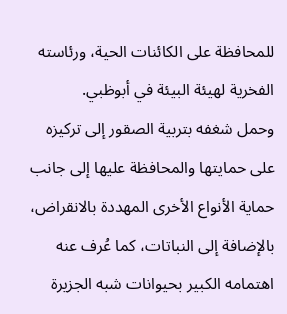للمحافظة على الكائنات الحية، ورئاسته الفخرية لهيئة البيئة في أبوظبي.
وحمل شغفه بتربية الصقور إلى تركيزه على حمايتها والمحافظة عليها إلى جانب حماية الأنواع الأخرى المهددة بالانقراض، بالإضافة إلى النباتات، كما عُرف عنه اهتمامه الكبير بحيوانات شبه الجزيرة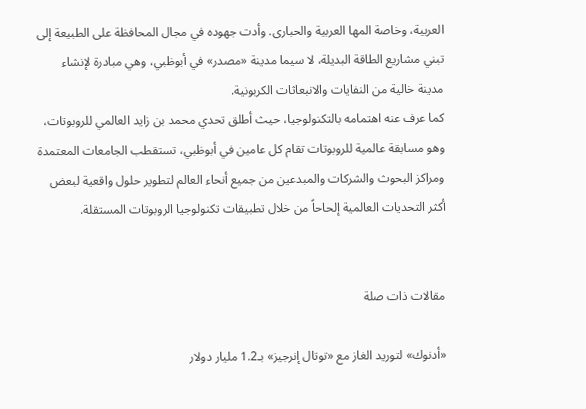العربية، وخاصة المها العربية والحبارى. وأدت جهوده في مجال المحافظة على الطبيعة إلى تبني مشاريع الطاقة البديلة، لا سيما مدينة «مصدر» في أبوظبي، وهي مبادرة لإنشاء مدينة خالية من النفايات والانبعاثات الكربونية.
كما عرف عنه اهتمامه بالتكنولوجيا، حيث أطلق تحدي محمد بن زايد العالمي للروبوتات، وهو مسابقة عالمية للروبوتات تقام كل عامين في أبوظبي، تستقطب الجامعات المعتمدة ومراكز البحوث والشركات والمبدعين من جميع أنحاء العالم لتطوير حلول واقعية لبعض أكثر التحديات العالمية إلحاحاً من خلال تطبيقات تكنولوجيا الروبوتات المستقلة.


مقالات ذات صلة

«أدنوك» لتوريد الغاز مع «توتال إنرجيز» بـ1.2 مليار دولار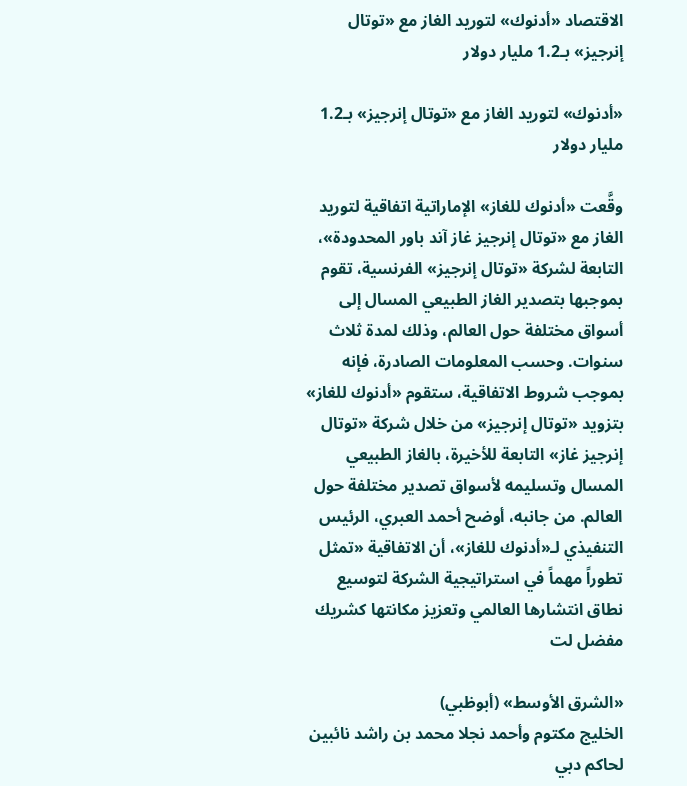الاقتصاد «أدنوك» لتوريد الغاز مع «توتال إنرجيز» بـ1.2 مليار دولار

«أدنوك» لتوريد الغاز مع «توتال إنرجيز» بـ1.2 مليار دولار

وقَّعت «أدنوك للغاز» الإماراتية اتفاقية لتوريد الغاز مع «توتال إنرجيز غاز آند باور المحدودة»، التابعة لشركة «توتال إنرجيز» الفرنسية، تقوم بموجبها بتصدير الغاز الطبيعي المسال إلى أسواق مختلفة حول العالم، وذلك لمدة ثلاث سنوات. وحسب المعلومات الصادرة، فإنه بموجب شروط الاتفاقية، ستقوم «أدنوك للغاز» بتزويد «توتال إنرجيز» من خلال شركة «توتال إنرجيز غاز» التابعة للأخيرة، بالغاز الطبيعي المسال وتسليمه لأسواق تصدير مختلفة حول العالم. من جانبه، أوضح أحمد العبري، الرئيس التنفيذي لـ«أدنوك للغاز»، أن الاتفاقية «تمثل تطوراً مهماً في استراتيجية الشركة لتوسيع نطاق انتشارها العالمي وتعزيز مكانتها كشريك مفضل لت

«الشرق الأوسط» (أبوظبي)
الخليج مكتوم وأحمد نجلا محمد بن راشد نائبين لحاكم دبي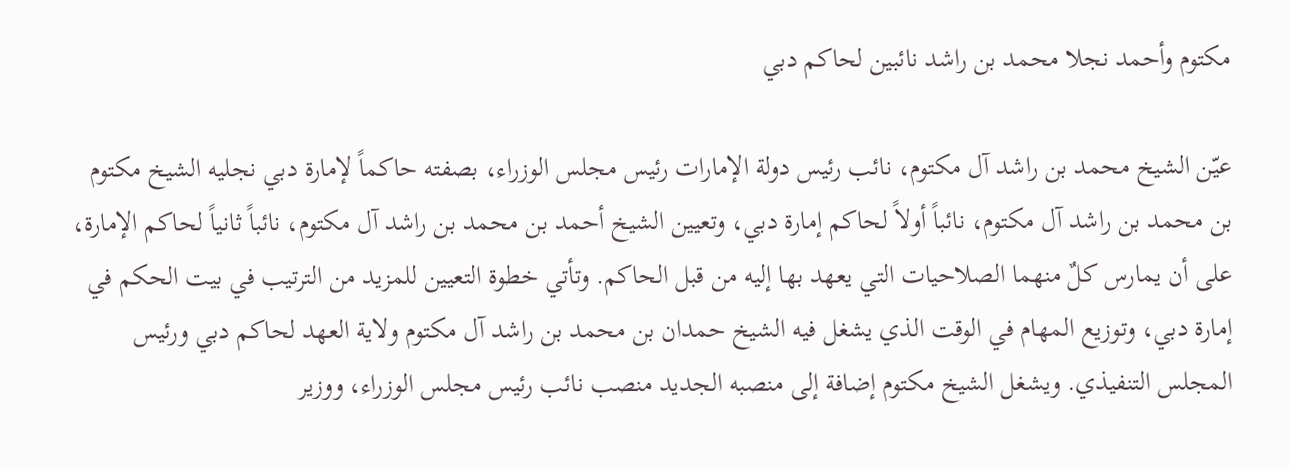مكتوم وأحمد نجلا محمد بن راشد نائبين لحاكم دبي

عيّن الشيخ محمد بن راشد آل مكتوم، نائب رئيس دولة الإمارات رئيس مجلس الوزراء، بصفته حاكماً لإمارة دبي نجليه الشيخ مكتوم بن محمد بن راشد آل مكتوم، نائباً أولاً لحاكم إمارة دبي، وتعيين الشيخ أحمد بن محمد بن راشد آل مكتوم، نائباً ثانياً لحاكم الإمارة، على أن يمارس كلٌ منهما الصلاحيات التي يعهد بها إليه من قبل الحاكم. وتأتي خطوة التعيين للمزيد من الترتيب في بيت الحكم في إمارة دبي، وتوزيع المهام في الوقت الذي يشغل فيه الشيخ حمدان بن محمد بن راشد آل مكتوم ولاية العهد لحاكم دبي ورئيس المجلس التنفيذي. ويشغل الشيخ مكتوم إضافة إلى منصبه الجديد منصب نائب رئيس مجلس الوزراء، ووزير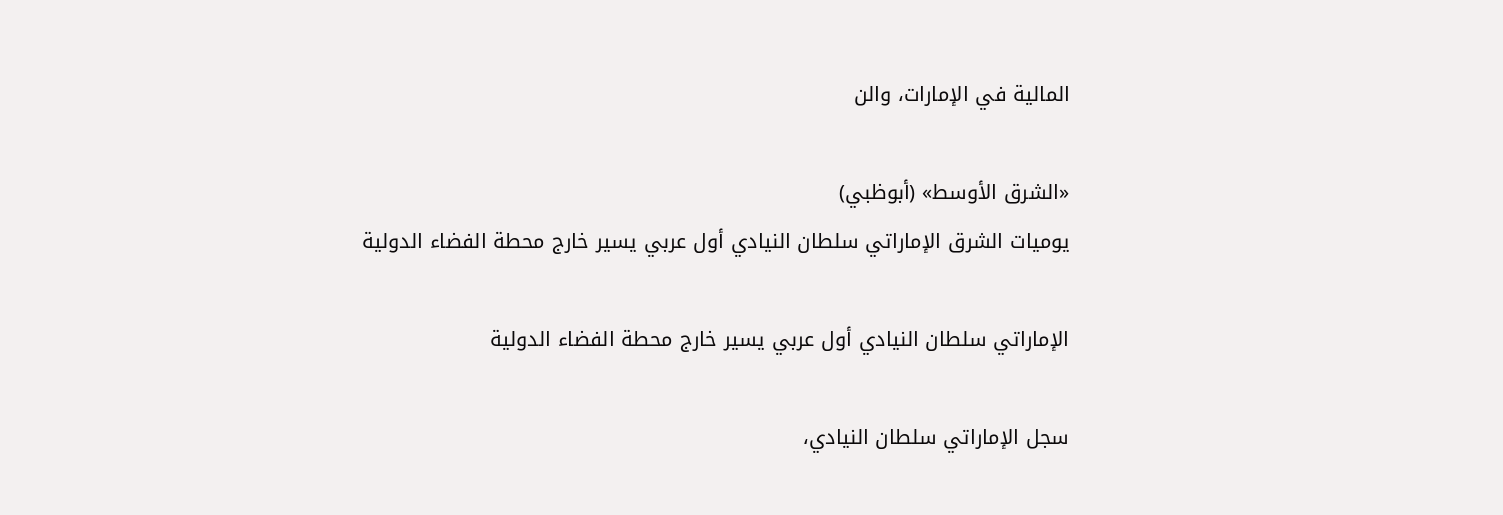المالية في الإمارات، والن

«الشرق الأوسط» (أبوظبي)
يوميات الشرق الإماراتي سلطان النيادي أول عربي يسير خارج محطة الفضاء الدولية

الإماراتي سلطان النيادي أول عربي يسير خارج محطة الفضاء الدولية

سجل الإماراتي سلطان النيادي،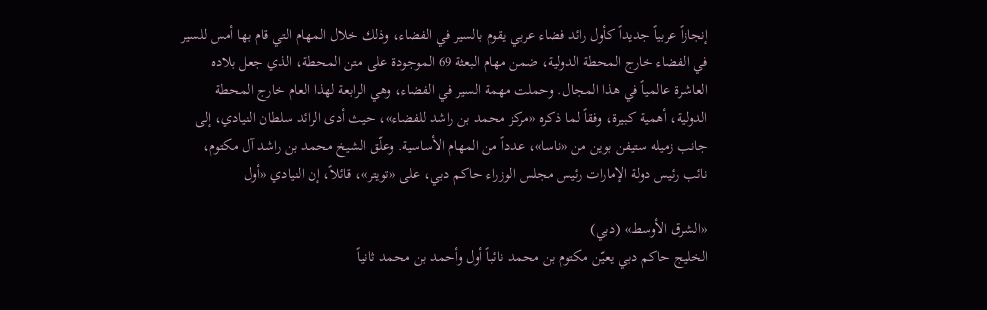إنجازاً عربياً جديداً كأول رائد فضاء عربي يقوم بالسير في الفضاء، وذلك خلال المهام التي قام بها أمس للسير في الفضاء خارج المحطة الدولية، ضمن مهام البعثة 69 الموجودة على متن المحطة، الذي جعل بلاده العاشرة عالمياً في هذا المجال. وحملت مهمة السير في الفضاء، وهي الرابعة لهذا العام خارج المحطة الدولية، أهمية كبيرة، وفقاً لما ذكره «مركز محمد بن راشد للفضاء»، حيث أدى الرائد سلطان النيادي، إلى جانب زميله ستيفن بوين من «ناسا»، عدداً من المهام الأساسية. وعلّق الشيخ محمد بن راشد آل مكتوم، نائب رئيس دولة الإمارات رئيس مجلس الوزراء حاكم دبي، على «تويتر»، قائلاً، إن النيادي «أول

«الشرق الأوسط» (دبي)
الخليج حاكم دبي يعيّن مكتوم بن محمد نائباً أول وأحمد بن محمد ثانياً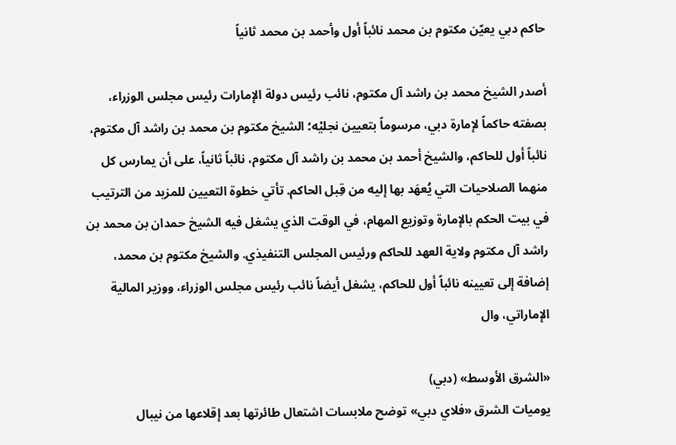حاكم دبي يعيّن مكتوم بن محمد نائباً أول وأحمد بن محمد ثانياً

أصدر الشيخ محمد بن راشد آل مكتوم، نائب رئيس دولة الإمارات رئيس مجلس الوزراء، بصفته حاكماً لإمارة دبي، مرسوماً بتعيين نجليْه؛ الشيخ مكتوم بن محمد بن راشد آل مكتوم، نائباً أول للحاكم، والشيخ أحمد بن محمد بن راشد آل مكتوم، نائباً ثانياً، على أن يمارس كل منهما الصلاحيات التي يُعهَد بها إليه من قِبل الحاكم. تأتي خطوة التعيين للمزيد من الترتيب في بيت الحكم بالإمارة وتوزيع المهام، في الوقت الذي يشغل فيه الشيخ حمدان بن محمد بن راشد آل مكتوم ولاية العهد للحاكم ورئيس المجلس التنفيذي. والشيخ مكتوم بن محمد، إضافة إلى تعيينه نائباً أول للحاكم، يشغل أيضاً نائب رئيس مجلس الوزراء، ووزير المالية الإماراتي، وال

«الشرق الأوسط» (دبي)
يوميات الشرق «فلاي دبي» توضح ملابسات اشتعال طائرتها بعد إقلاعها من نيبال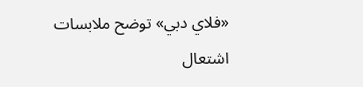«فلاي دبي» توضح ملابسات اشتعال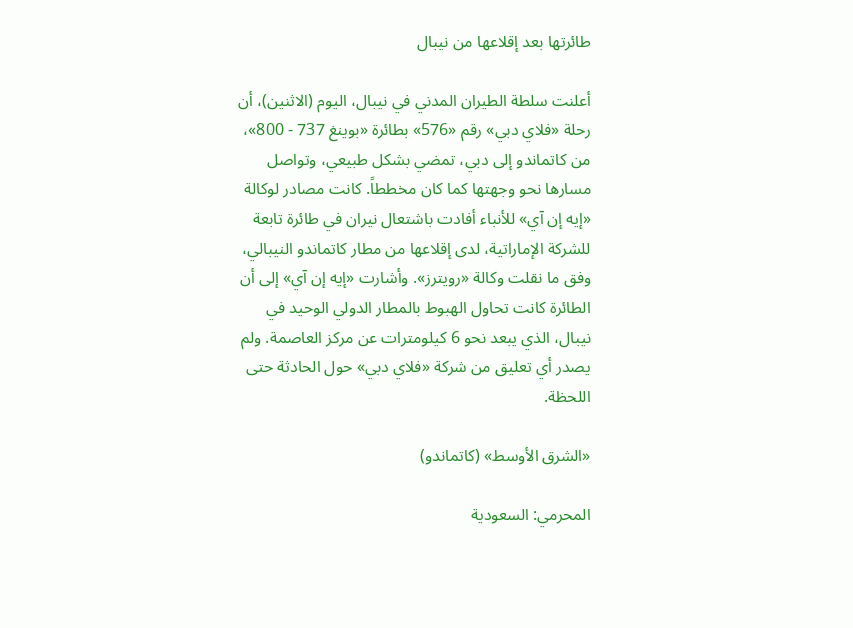طائرتها بعد إقلاعها من نيبال

أعلنت سلطة الطيران المدني في نيبال، اليوم (الاثنين)، أن رحلة «فلاي دبي» رقم «576» بطائرة «بوينغ 737 - 800»، من كاتماندو إلى دبي، تمضي بشكل طبيعي، وتواصل مسارها نحو وجهتها كما كان مخططاً. كانت مصادر لوكالة «إيه إن آي» للأنباء أفادت باشتعال نيران في طائرة تابعة للشركة الإماراتية، لدى إقلاعها من مطار كاتماندو النيبالي، وفق ما نقلت وكالة «رويترز». وأشارت «إيه إن آي» إلى أن الطائرة كانت تحاول الهبوط بالمطار الدولي الوحيد في نيبال، الذي يبعد نحو 6 كيلومترات عن مركز العاصمة. ولم يصدر أي تعليق من شركة «فلاي دبي» حول الحادثة حتى اللحظة.

«الشرق الأوسط» (كاتماندو)

المحرمي: السعودية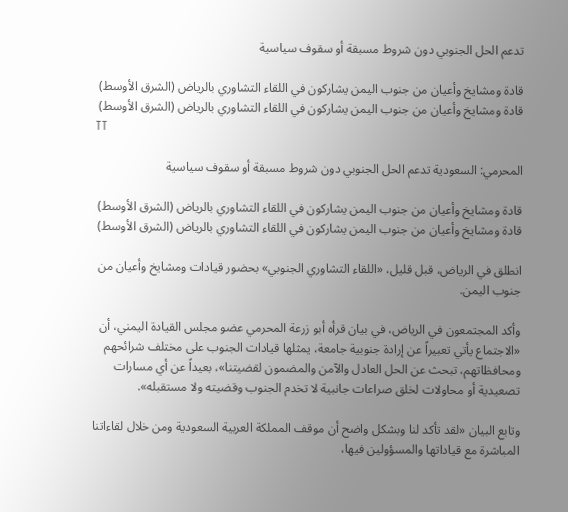تدعم الحل الجنوبي دون شروط مسبقة أو سقوف سياسية

قادة ومشايخ وأعيان من جنوب اليمن يشاركون في اللقاء التشاوري بالرياض (الشرق الأوسط)
قادة ومشايخ وأعيان من جنوب اليمن يشاركون في اللقاء التشاوري بالرياض (الشرق الأوسط)
TT

المحرمي: السعودية تدعم الحل الجنوبي دون شروط مسبقة أو سقوف سياسية

قادة ومشايخ وأعيان من جنوب اليمن يشاركون في اللقاء التشاوري بالرياض (الشرق الأوسط)
قادة ومشايخ وأعيان من جنوب اليمن يشاركون في اللقاء التشاوري بالرياض (الشرق الأوسط)

انطلق في الرياض، قبل قليل، «اللقاء التشاوري الجنوبي» بحضور قيادات ومشايخ وأعيان من جنوب اليمن.

وأكد المجتمعون في الرياض، في بيان قرأه أبو زرعة المحرمي عضو مجلس القيادة اليمني، أن «الاجتماع يأتي تعبيراً عن إرادة جنوبية جامعة، يمثلها قيادات الجنوب على مختلف شرائحهم ومحافظاتهم، تبحث عن الحل العادل والآمن والمضمون لقضيتنا»، بعيداً عن أي مسارات تصعيدية أو محاولات لخلق صراعات جانبية لا تخدم الجنوب وقضيته ولا مستقبله».

وتابع البيان «لقد تأكد لنا وبشكل واضح أن موقف المملكة العربية السعودية ومن خلال لقاءاتنا المباشرة مع قياداتها والمسؤولين فيها،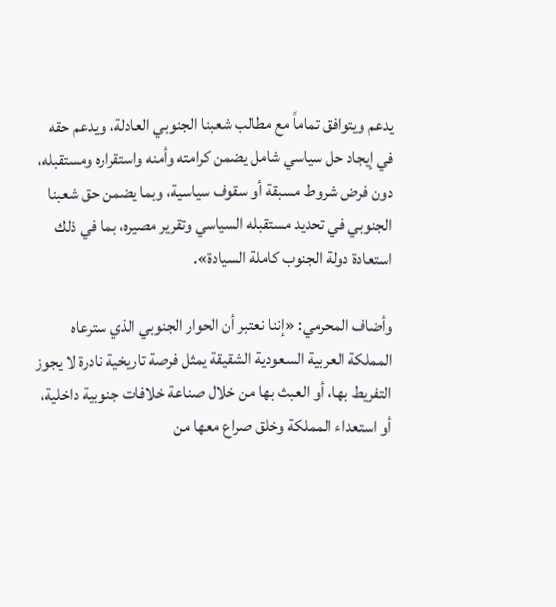يدعم ويتوافق تماماً مع مطالب شعبنا الجنوبي العادلة، ويدعم حقه في إيجاد حل سياسي شامل يضمن كرامته وأمنه واستقراره ومستقبله، دون فرض شروط مسبقة أو سقوف سياسية، وبما يضمن حق شعبنا الجنوبي في تحديد مستقبله السياسي وتقرير مصيره، بما في ذلك استعادة دولة الجنوب كاملة السيادة».

وأضاف المحرمي: «إننا نعتبر أن الحوار الجنوبي الذي سترعاه المملكة العربية السعودية الشقيقة يمثل فرصة تاريخية نادرة لا يجوز التفريط بها، أو العبث بها من خلال صناعة خلافات جنوبية داخلية، أو استعداء المملكة وخلق صراع معها من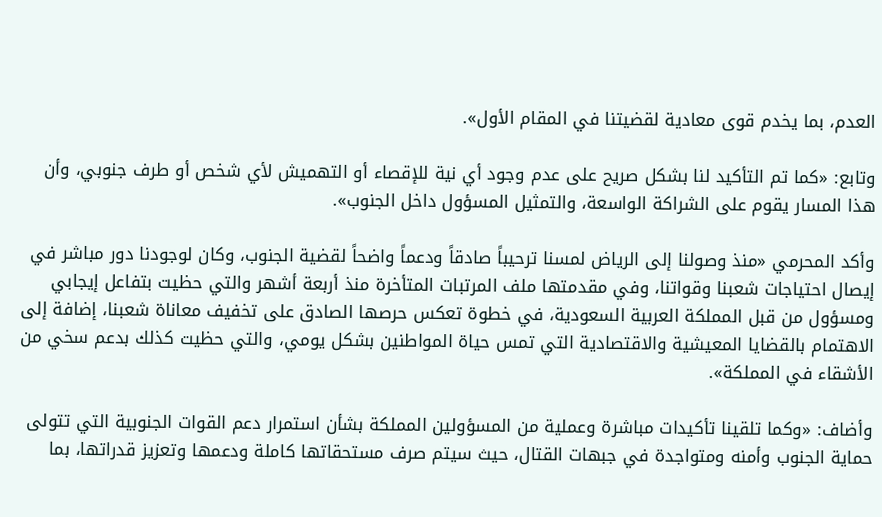العدم، بما يخدم قوى معادية لقضيتنا في المقام الأول».

وتابع: «كما تم التأكيد لنا بشكل صريح على عدم وجود أي نية للإقصاء أو التهميش لأي شخص أو طرف جنوبي، وأن هذا المسار يقوم على الشراكة الواسعة، والتمثيل المسؤول داخل الجنوب».

وأكد المحرمي «منذ وصولنا إلى الرياض لمسنا ترحيباً صادقاً ودعماً واضحاً لقضية الجنوب، وكان لوجودنا دور مباشر في إيصال احتياجات شعبنا وقواتنا، وفي مقدمتها ملف المرتبات المتأخرة منذ أربعة أشهر والتي حظيت بتفاعل إيجابي ومسؤول من قبل المملكة العربية السعودية، في خطوة تعكس حرصها الصادق على تخفيف معاناة شعبنا، إضافة إلى الاهتمام بالقضايا المعيشية والاقتصادية التي تمس حياة المواطنين بشكل يومي، والتي حظيت كذلك بدعم سخي من الأشقاء في المملكة».

وأضاف: «وكما تلقينا تأكيدات مباشرة وعملية من المسؤولين المملكة بشأن استمرار دعم القوات الجنوبية التي تتولى حماية الجنوب وأمنه ومتواجدة في جبهات القتال، حيث سيتم صرف مستحقاتها كاملة ودعمها وتعزيز قدراتها، بما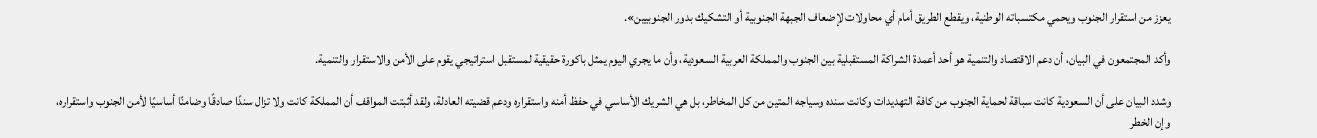يعزز من استقرار الجنوب ويحمي مكتسباته الوطنية، ويقطع الطريق أمام أي محاولات لإضعاف الجبهة الجنوبية أو التشكيك بدور الجنوبيين».

وأكد المجتمعون في البيان، أن دعم الاقتصاد والتنمية هو أحد أعمدة الشراكة المستقبلية بين الجنوب والمملكة العربية السعودية، وأن ما يجري اليوم يمثل باكورة حقيقية لمستقبل استراتيجي يقوم على الأمن والاستقرار والتنمية.

وشدد البيان على أن السعودية كانت سباقة لحماية الجنوب من كافة التهديدات وكانت سنده وسياجه المتين من كل المخاطر، بل هي الشريك الأساسي في حفظ أمنه واستقراره ودعم قضيته العادلة، ولقد أثبتت المواقف أن المملكة كانت ولا تزال سندًا صادقًا وضامنًا أساسيًا لأمن الجنوب واستقراره، وإن الخطر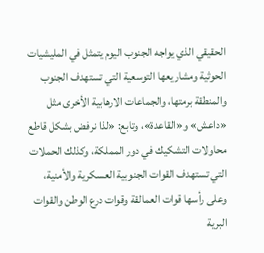الحقيقي الذي يواجه الجنوب اليوم يتمثل في المليشيات الحوثية ومشاريعها التوسعية التي تستهدف الجنوب والمنطقة برمتها، والجماعات الارهابية الأخرى مثل «داعش» و«القاعدة»، وتابع: «لذا نرفض بشكل قاطع محاولات التشكيك في دور المملكة، وكذلك الحملات التي تستهدف القوات الجنوبية العسكرية والأمنية، وعلى رأسها قوات العمالقة وقوات درع الوطن والقوات البرية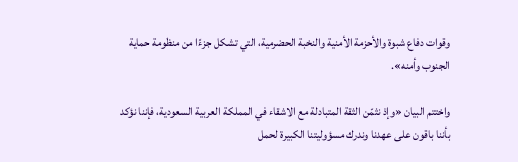وقوات دفاع شبوة والأحزمة الأمنية والنخبة الحضرمية، التي تشكل جزءًا من منظومة حماية الجنوب وأمنه».

واختتم البيان «وإذ نثمّن الثقة المتبادلة مع الاشقاء في المملكة العربية السعودية، فإننا نؤكد بأننا باقون على عهدنا وندرك مسؤوليتنا الكبيرة لحمل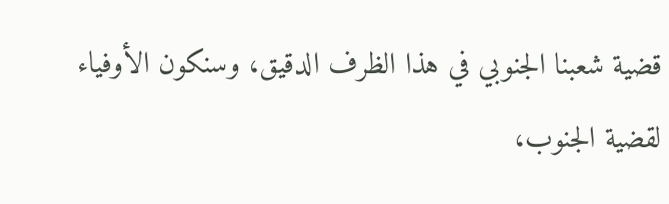قضية شعبنا الجنوبي في هذا الظرف الدقيق، وسنكون الأوفياء لقضية الجنوب،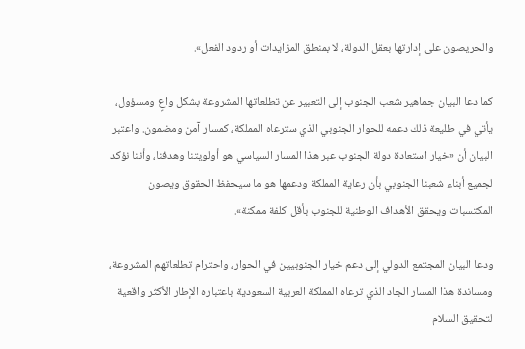والحريصون على إدارتها بعقل الدولة، لا بمنطق المزايدات أو ردود الفعل».

كما دعا البيان جماهير شعب الجنوب إلى التعبير عن تطلعاتها المشروعة بشكل واعٍ ومسؤول، يأتي في طليعة ذلك دعمه للحوار الجنوبي الذي سترعاه المملكة، كمسار آمن ومضمون. واعتبر البيان أن «خيار استعادة دولة الجنوب عبر هذا المسار السياسي هو أولويتنا وهدفنا، وأننا نؤكد لجميع أبناء شعبنا الجنوبي بأن رعاية المملكة ودعمها هو ما سيحفظ الحقوق ويصون المكتسبات ويحقق الأهداف الوطنية للجنوب بأقل كلفة ممكنة».

ودعا البيان المجتمع الدولي إلى دعم خيار الجنوبيين في الحوار، واحترام تطلعاتهم المشروعة، ومساندة هذا المسار الجاد الذي ترعاه المملكة العربية السعودية باعتباره الإطار الأكثر واقعية لتحقيق السلام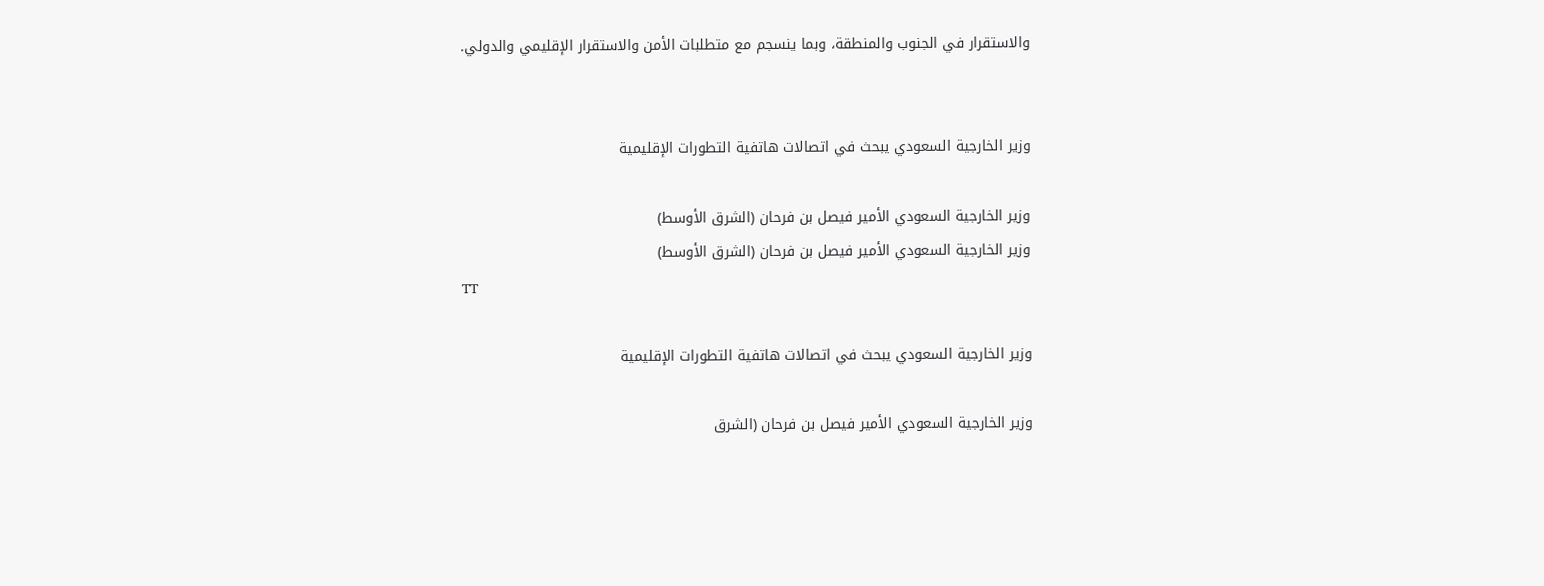والاستقرار في الجنوب والمنطقة، وبما ينسجم مع متطلبات الأمن والاستقرار الإقليمي والدولي.


وزير الخارجية السعودي يبحث في اتصالات هاتفية التطورات الإقليمية

وزير الخارجية السعودي الأمير فيصل بن فرحان (الشرق الأوسط)
وزير الخارجية السعودي الأمير فيصل بن فرحان (الشرق الأوسط)
TT

وزير الخارجية السعودي يبحث في اتصالات هاتفية التطورات الإقليمية

وزير الخارجية السعودي الأمير فيصل بن فرحان (الشرق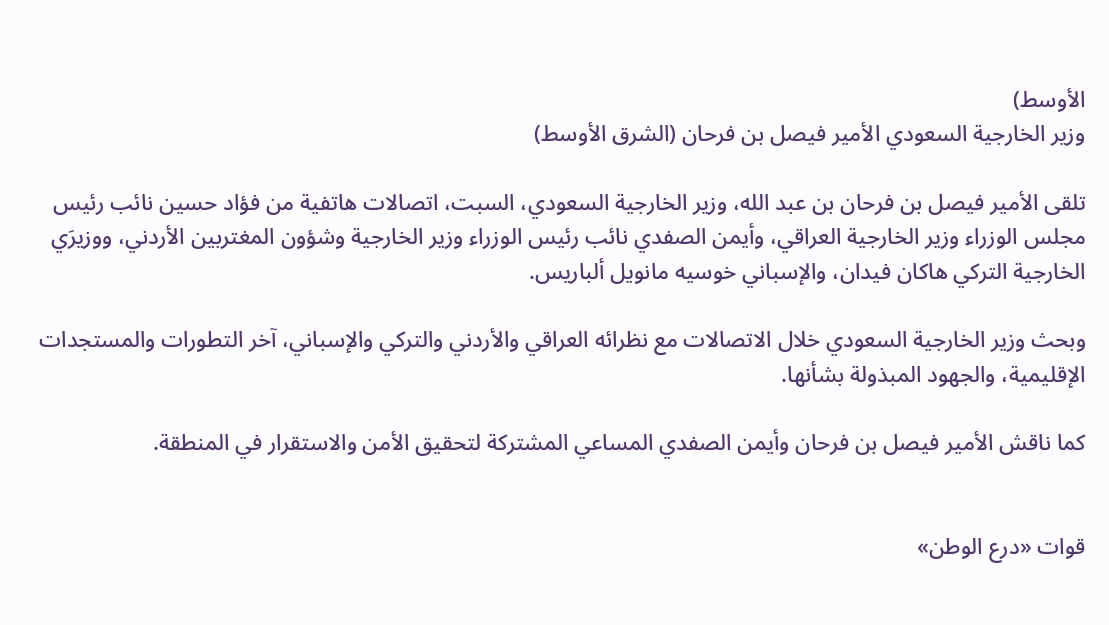الأوسط)
وزير الخارجية السعودي الأمير فيصل بن فرحان (الشرق الأوسط)

تلقى الأمير فيصل بن فرحان بن عبد الله، وزير الخارجية السعودي، السبت، اتصالات هاتفية من فؤاد حسين نائب رئيس مجلس الوزراء وزير الخارجية العراقي، وأيمن الصفدي نائب رئيس الوزراء وزير الخارجية وشؤون المغتربين الأردني، ووزيرَي الخارجية التركي هاكان فيدان، والإسباني خوسيه مانويل ألباريس.

وبحث وزير الخارجية السعودي خلال الاتصالات مع نظرائه العراقي والأردني والتركي والإسباني، آخر التطورات والمستجدات الإقليمية، والجهود المبذولة بشأنها.

كما ناقش الأمير فيصل بن فرحان وأيمن الصفدي المساعي المشتركة لتحقيق الأمن والاستقرار في المنطقة.


قوات «درع الوطن»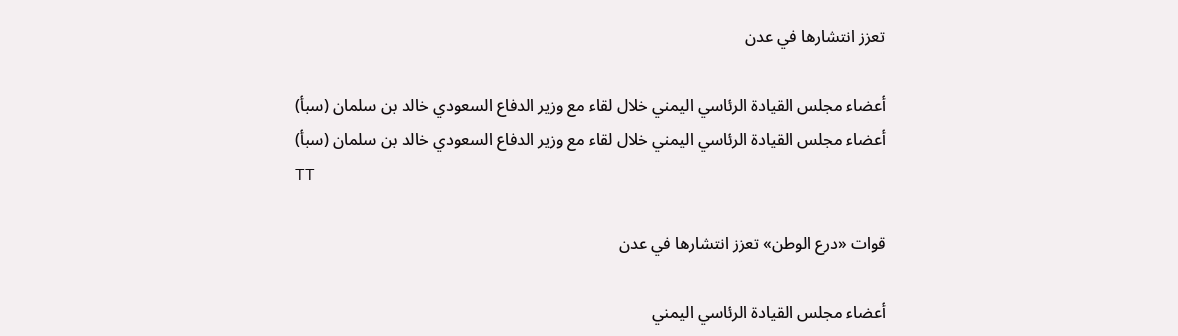تعزز انتشارها في عدن

أعضاء مجلس القيادة الرئاسي اليمني خلال لقاء مع وزير الدفاع السعودي خالد بن سلمان (سبأ)
أعضاء مجلس القيادة الرئاسي اليمني خلال لقاء مع وزير الدفاع السعودي خالد بن سلمان (سبأ)
TT

قوات «درع الوطن» تعزز انتشارها في عدن

أعضاء مجلس القيادة الرئاسي اليمني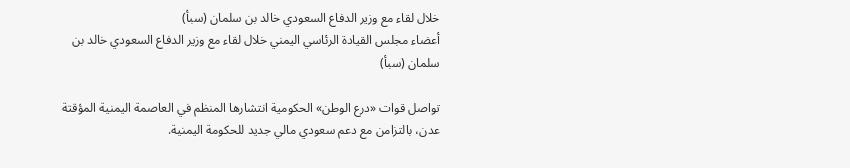خلال لقاء مع وزير الدفاع السعودي خالد بن سلمان (سبأ)
أعضاء مجلس القيادة الرئاسي اليمني خلال لقاء مع وزير الدفاع السعودي خالد بن سلمان (سبأ)

تواصل قوات «درع الوطن» الحكومية انتشارها المنظم في العاصمة اليمنية المؤقتة عدن، بالتزامن مع دعم سعودي مالي جديد للحكومة اليمنية.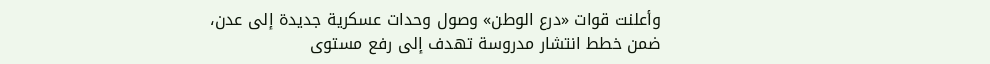وأعلنت قوات «درع الوطن» وصول وحدات عسكرية جديدة إلى عدن، ضمن خطط انتشار مدروسة تهدف إلى رفع مستوى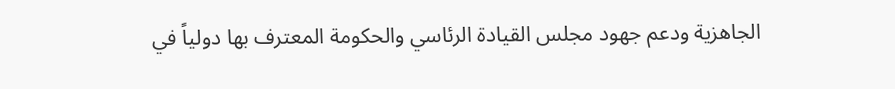الجاهزية ودعم جهود مجلس القيادة الرئاسي والحكومة المعترف بها دولياً في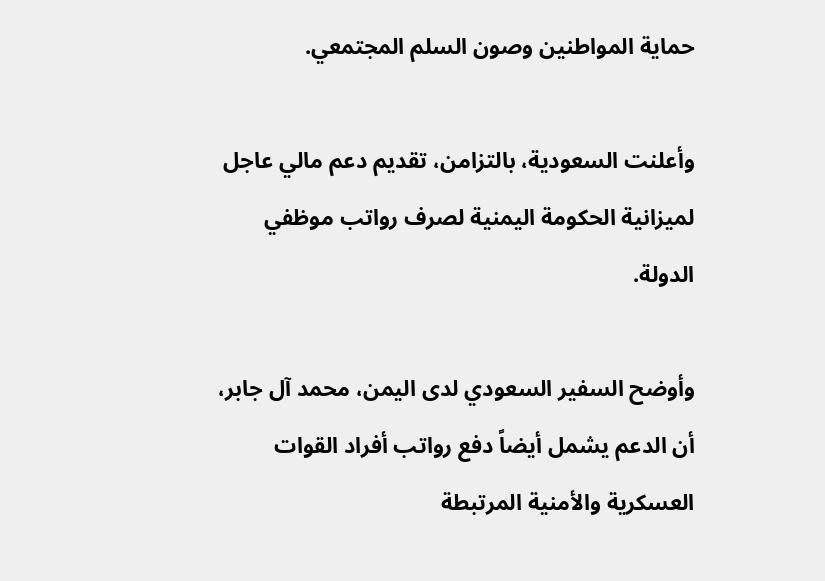حماية المواطنين وصون السلم المجتمعي.

وأعلنت السعودية، بالتزامن، تقديم دعم مالي عاجل لميزانية الحكومة اليمنية لصرف رواتب موظفي الدولة.

وأوضح السفير السعودي لدى اليمن، محمد آل جابر، أن الدعم يشمل أيضاً دفع رواتب أفراد القوات العسكرية والأمنية المرتبطة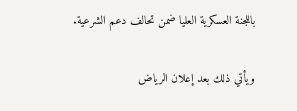باللجنة العسكرية العليا ضمن تحالف دعم الشرعية.

ويأتي ذلك بعد إعلان الرياض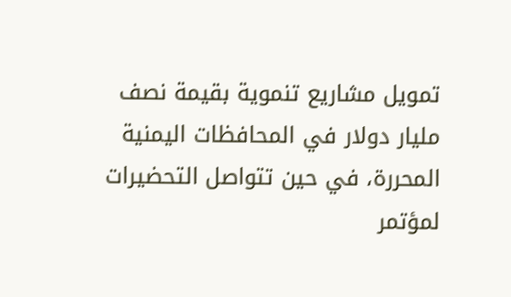تمويل مشاريع تنموية بقيمة نصف مليار دولار في المحافظات اليمنية المحررة، في حين تتواصل التحضيرات لمؤتمر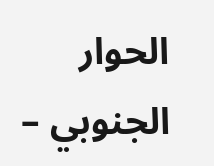الحوار الجنوبي –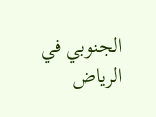الجنوبي في الرياض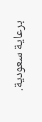برعاية سعودية.